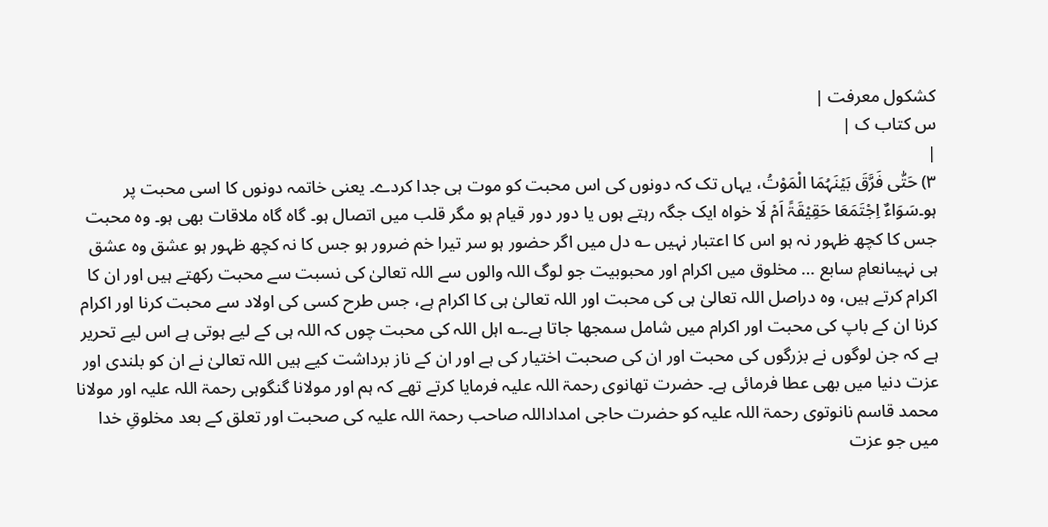کشکول معرفت |
س کتاب ک |
|
۳) حَتّٰی فَرَّقَ بَیْنَہُمَا الْمَوْتُ، یہاں تک کہ دونوں کی اس محبت کو موت ہی جدا کردے۔ یعنی خاتمہ دونوں کا اسی محبت پر ہو۔سَوَاءٌ اِجْتَمَعَا حَقِیْقَۃً اَمْ لَا خواہ ایک جگہ رہتے ہوں یا دور دور قیام ہو مگر قلب میں اتصال ہو۔ گاہ گاہ ملاقات بھی ہو۔ وہ محبت جس کا کچھ ظہور نہ ہو اس کا اعتبار نہیں ؎ دل میں اگر حضور ہو سر تیرا خم ضرور ہو جس کا نہ کچھ ظہور ہو عشق وہ عشق ہی نہیںانعامِ سابع … مخلوق میں اکرام اور محبوبیت جو لوگ اللہ والوں سے اللہ تعالیٰ کی نسبت سے محبت رکھتے ہیں اور ان کا اکرام کرتے ہیں، وہ دراصل اللہ تعالیٰ ہی کی محبت اور اللہ تعالیٰ ہی کا اکرام ہے، جس طرح کسی کی اولاد سے محبت کرنا اور اکرام کرنا ان کے باپ کی محبت اور اکرام میں شامل سمجھا جاتا ہے۔؎ اہل اللہ کی محبت چوں کہ اللہ ہی کے لیے ہوتی ہے اس لیے تحریر ہے کہ جن لوگوں نے بزرگوں کی محبت اور ان کی صحبت اختیار کی ہے اور ان کے ناز برداشت کیے ہیں اللہ تعالیٰ نے ان کو بلندی اور عزت دنیا میں بھی عطا فرمائی ہے۔ حضرت تھانوی رحمۃ اللہ علیہ فرمایا کرتے تھے کہ ہم اور مولانا گنگوہی رحمۃ اللہ علیہ اور مولانا محمد قاسم نانوتوی رحمۃ اللہ علیہ کو حضرت حاجی امداداللہ صاحب رحمۃ اللہ علیہ کی صحبت اور تعلق کے بعد مخلوقِ خدا میں جو عزت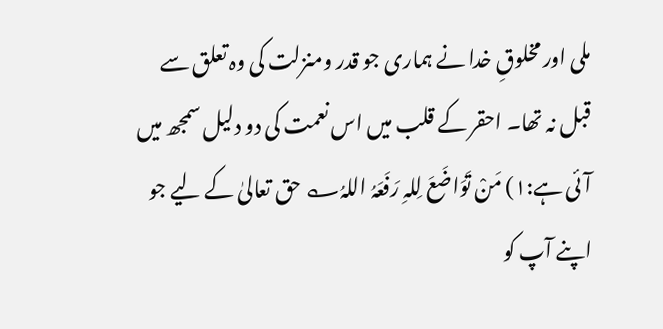ملی اور مخلوقِ خدا نے ہماری جو قدر ومنزلت کی وہ تعلق سے قبل نہ تھا۔ احقر کے قلب میں اس نعمت کی دو دلیل سمجھ میں آئی ہے:۱) مَنْ تَوَاضَعَ لِلہِ رَفَعَہُ اللہُ؎ حق تعالیٰ کے لیے جو اپنے آپ کو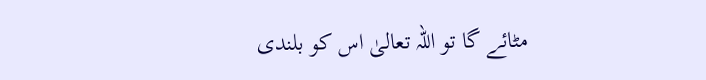مٹائے گا تو اللہ تعالیٰ اس کو بلندی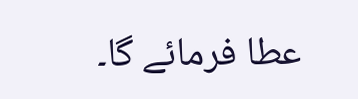عطا فرمائے گا۔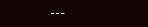---